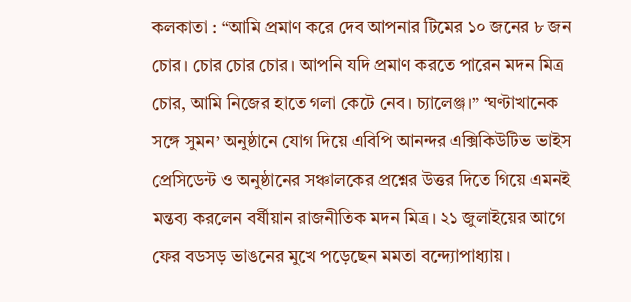কলকাতা : “আমি প্রমাণ করে দেব আপনার টিমের ১০ জনের ৮ জন চোর। চোর চোর চোর। আপনি যদি প্রমাণ করতে পারেন মদন মিত্র চোর, আমি নিজের হাতে গলা কেটে নেব। চ্যালেঞ্জ।” ‘ঘণ্টাখানেক সঙ্গে সুমন’ অনুষ্ঠানে যোগ দিয়ে এবিপি আনন্দর এক্সিকিউটিভ ভাইস প্রেসিডেন্ট ও অনুষ্ঠানের সঞ্চালকের প্রশ্নের উত্তর দিতে গিয়ে এমনই মন্তব্য করলেন বর্ষীয়ান রাজনীতিক মদন মিত্র। ২১ জুলাইয়ের আগে ফের বডসড় ভাঙনের মুখে পড়েছেন মমতা বন্দ্যোপাধ্যায়।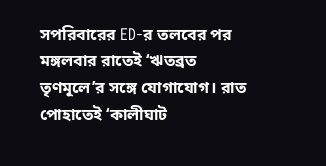সপরিবারের ED-র তলবের পর মঙ্গলবার রাতেই ‘ঋতব্রত তৃণমূলে’র সঙ্গে যোগাযোগ। রাত পোহাতেই ‘কালীঘাট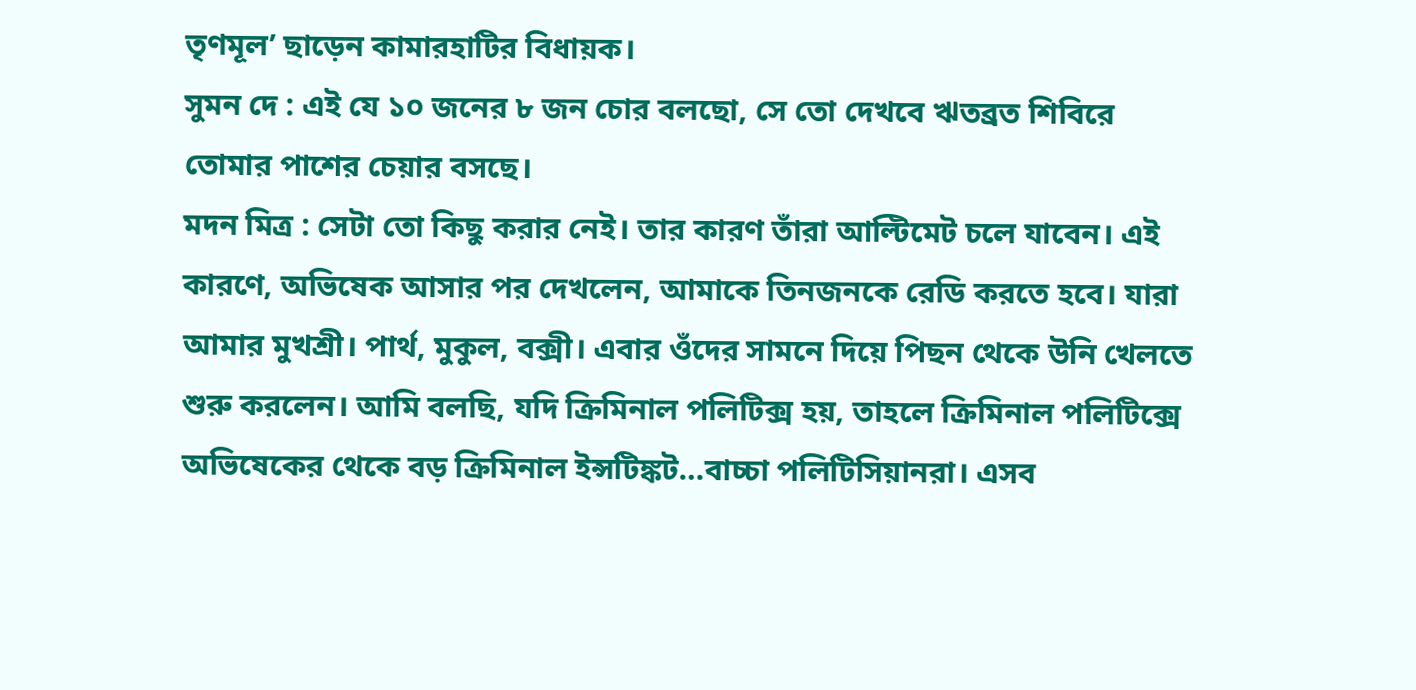তৃণমূল’ ছাড়েন কামারহাটির বিধায়ক।
সুমন দে : এই যে ১০ জনের ৮ জন চোর বলছো, সে তো দেখবে ঋতব্রত শিবিরে তোমার পাশের চেয়ার বসছে।
মদন মিত্র : সেটা তো কিছু করার নেই। তার কারণ তাঁরা আল্টিমেট চলে যাবেন। এই কারণে, অভিষেক আসার পর দেখলেন, আমাকে তিনজনকে রেডি করতে হবে। যারা আমার মুখশ্রী। পার্থ, মুকুল, বক্সী। এবার ওঁদের সামনে দিয়ে পিছন থেকে উনি খেলতে শুরু করলেন। আমি বলছি, যদি ক্রিমিনাল পলিটিক্স হয়, তাহলে ক্রিমিনাল পলিটিক্সে অভিষেকের থেকে বড় ক্রিমিনাল ইন্সটিঙ্কট…বাচ্চা পলিটিসিয়ানরা। এসব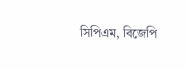সিপিএম, বিজেপি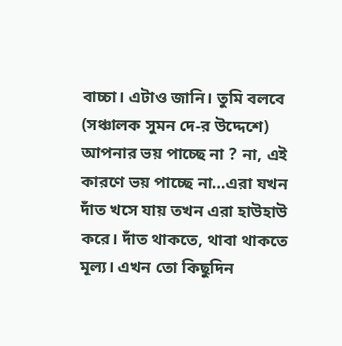বাচ্চা। এটাও জানি। তুমি বলবে (সঞ্চালক সুমন দে-র উদ্দেশে) আপনার ভয় পাচ্ছে না ? না, এই কারণে ভয় পাচ্ছে না…এরা যখন দাঁত খসে যায় তখন এরা হাউহাউ করে। দাঁত থাকতে, থাবা থাকতে মূল্য। এখন তো কিছুদিন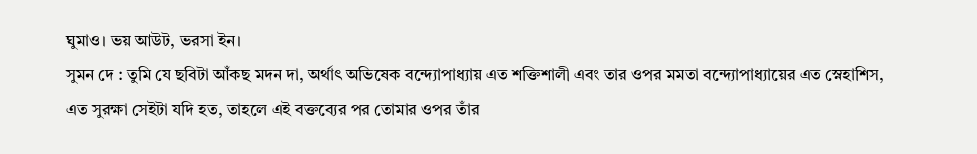ঘুমাও। ভয় আউট, ভরসা ইন।
সুমন দে : তুমি যে ছবিটা আঁকছ মদন দা, অর্থাৎ অভিষেক বন্দ্যোপাধ্যায় এত শক্তিশালী এবং তার ওপর মমতা বন্দ্যোপাধ্যায়ের এত স্নেহাশিস, এত সুরক্ষা সেইটা যদি হত, তাহলে এই বক্তব্যের পর তোমার ওপর তাঁর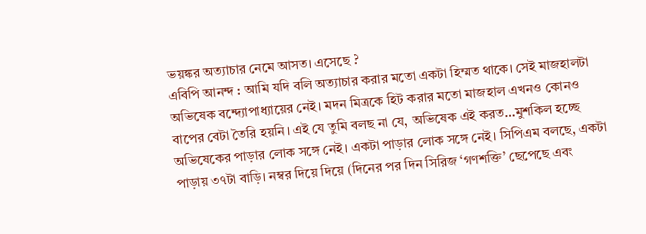ভয়ঙ্কর অত্যাচার নেমে আসত। এসেছে ?
এবিপি আনন্দ : আমি যদি বলি অত্যাচার করার মতো একটা হিম্মত থাকে। সেই মাজহালটা অভিষেক বন্দ্যোপাধ্যায়ের নেই। মদন মিত্রকে হিট করার মতো মাজহাল এখনও কোনও বাপের বেটা তৈরি হয়নি। এই যে তুমি বলছ না যে, অভিষেক এই করত…মুশকিল হচ্ছে অভিষেকের পাড়ার লোক সঙ্গে নেই। একটা পাড়ার লোক সঙ্গে নেই। সিপিএম বলছে, একটা পাড়ায় ৩৭টা বাড়ি। নম্বর দিয়ে দিয়ে (দিনের পর দিন সিরিজ ‘গণশক্তি’ ছেপেছে এবং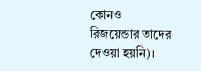কোনও রিজয়েন্ডার তাদের দেওয়া হয়নি)।